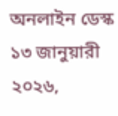অনলাইন ডেস্ক
১৩ জানুয়ারী ২০২৬,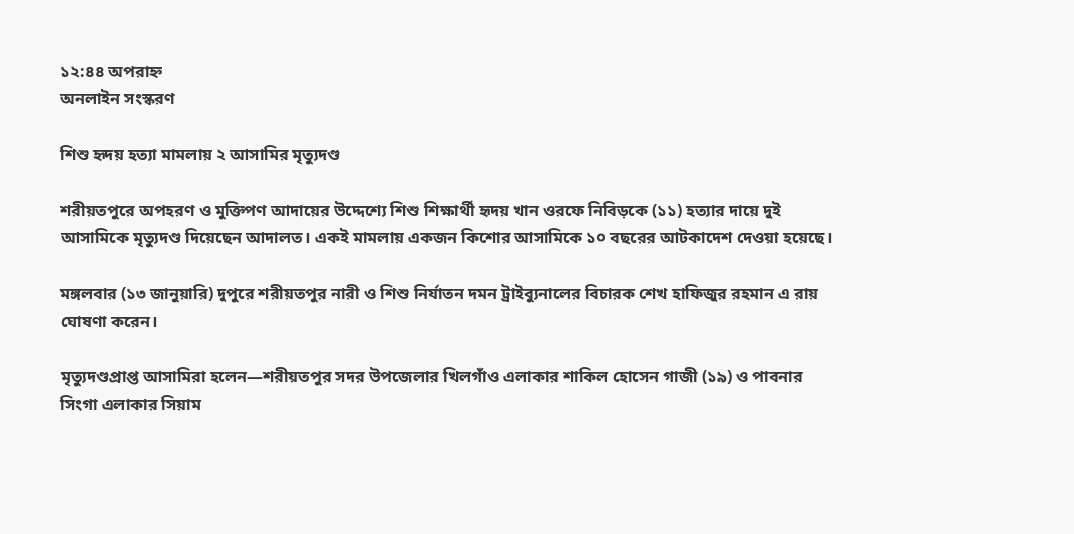১২:৪৪ অপরাহ্ন
অনলাইন সংস্করণ

শিশু হৃদয় হত্যা মামলায় ২ আসামির মৃত্যুদণ্ড

শরীয়তপুরে অপহরণ ও মুক্তিপণ আদায়ের উদ্দেশ্যে শিশু শিক্ষার্থী হৃদয় খান ওরফে নিবিড়কে (১১) হত্যার দায়ে দুই আসামিকে মৃত্যুদণ্ড দিয়েছেন আদালত। একই মামলায় একজন কিশোর আসামিকে ১০ বছরের আটকাদেশ দেওয়া হয়েছে।

মঙ্গলবার (১৩ জানুয়ারি) দুপুরে শরীয়তপুর নারী ও শিশু নির্যাতন দমন ট্রাইব্যুনালের বিচারক শেখ হাফিজুর রহমান এ রায় ঘোষণা করেন।

মৃত্যুদণ্ডপ্রাপ্ত আসামিরা হলেন—শরীয়তপুর সদর উপজেলার খিলগাঁও এলাকার শাকিল হোসেন গাজী (১৯) ও পাবনার সিংগা এলাকার সিয়াম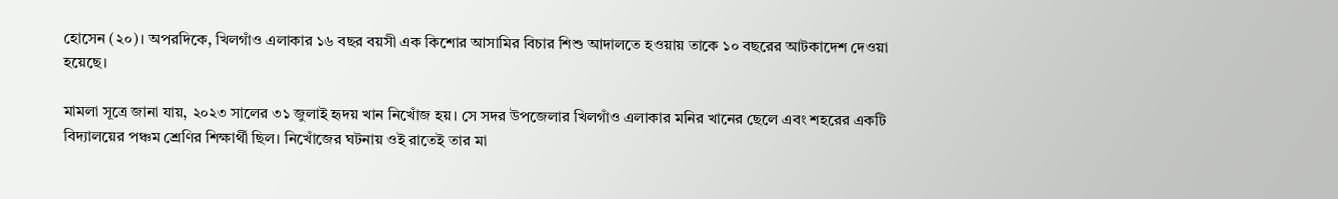হোসেন (২০)। অপরদিকে, খিলগাঁও এলাকার ১৬ বছর বয়সী এক কিশোর আসামির বিচার শিশু আদালতে হওয়ায় তাকে ১০ বছরের আটকাদেশ দেওয়া হয়েছে।

মামলা সূত্রে জানা যায়, ২০২৩ সালের ৩১ জুলাই হৃদয় খান নিখোঁজ হয়। সে সদর উপজেলার খিলগাঁও এলাকার মনির খানের ছেলে এবং শহরের একটি বিদ্যালয়ের পঞ্চম শ্রেণির শিক্ষার্থী ছিল। নিখোঁজের ঘটনায় ওই রাতেই তার মা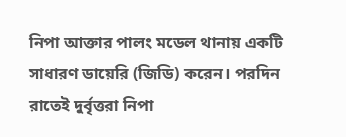নিপা আক্তার পালং মডেল থানায় একটি সাধারণ ডায়েরি (জিডি) করেন। পরদিন রাতেই দুর্বৃত্তরা নিপা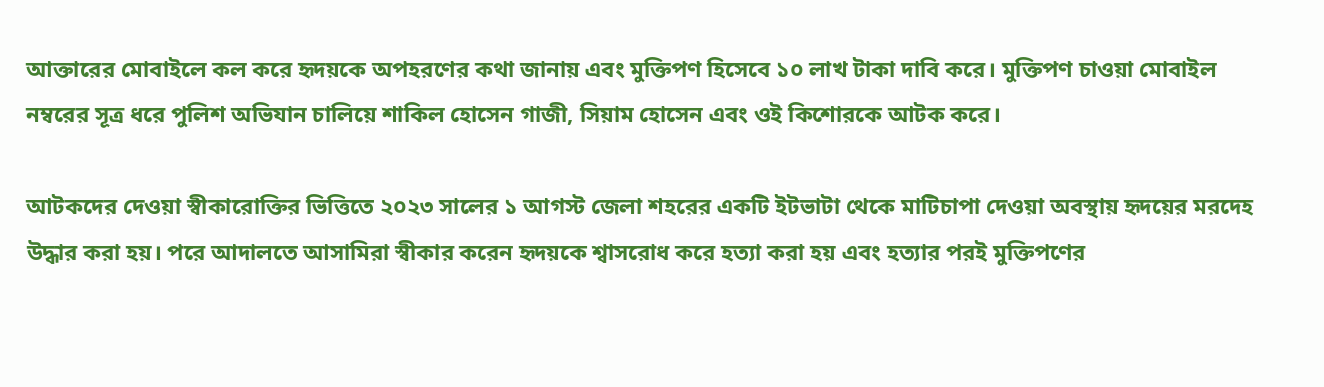আক্তারের মোবাইলে কল করে হৃদয়কে অপহরণের কথা জানায় এবং মুক্তিপণ হিসেবে ১০ লাখ টাকা দাবি করে। মুক্তিপণ চাওয়া মোবাইল নম্বরের সূত্র ধরে পুলিশ অভিযান চালিয়ে শাকিল হোসেন গাজী, সিয়াম হোসেন এবং ওই কিশোরকে আটক করে।

আটকদের দেওয়া স্বীকারোক্তির ভিত্তিতে ২০২৩ সালের ১ আগস্ট জেলা শহরের একটি ইটভাটা থেকে মাটিচাপা দেওয়া অবস্থায় হৃদয়ের মরদেহ উদ্ধার করা হয়। পরে আদালতে আসামিরা স্বীকার করেন হৃদয়কে শ্বাসরোধ করে হত্যা করা হয় এবং হত্যার পরই মুক্তিপণের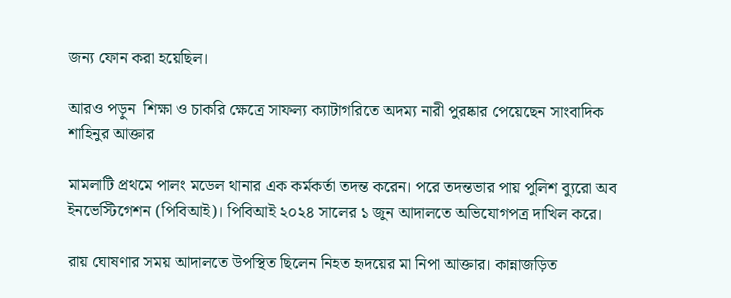জন্য ফোন করা হয়েছিল।

আরও পড়ুন  শিক্ষা ও চাকরি ক্ষেত্রে সাফল্য ক্যাটাগরিতে অদম্য নারী পুরষ্কার পেয়েছেন সাংবাদিক শাহিনুর আক্তার

মামলাটি প্রথমে পালং মডেল থানার এক কর্মকর্তা তদন্ত করেন। পরে তদন্তভার পায় পুলিশ ব্যুরো অব ইনভেস্টিগেশন (পিবিআই)। পিবিআই ২০২৪ সালের ১ জুন আদালতে অভিযোগপত্র দাখিল করে।

রায় ঘোষণার সময় আদালতে উপস্থিত ছিলেন নিহত হৃদয়ের মা নিপা আক্তার। কান্নাজড়িত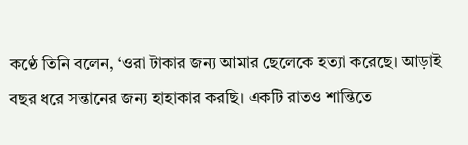কণ্ঠে তিনি বলেন, ‘ওরা টাকার জন্য আমার ছেলেকে হত্যা করেছে। আড়াই বছর ধরে সন্তানের জন্য হাহাকার করছি। একটি রাতও শান্তিতে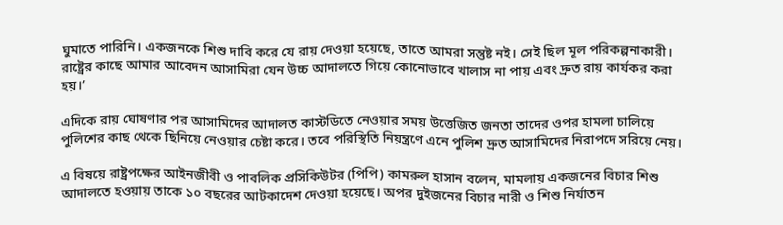ঘুমাতে পারিনি। একজনকে শিশু দাবি করে যে রায় দেওয়া হয়েছে, তাতে আমরা সন্তুষ্ট নই। সেই ছিল মূল পরিকল্পনাকারী। রাষ্ট্রের কাছে আমার আবেদন আসামিরা যেন উচ্চ আদালতে গিয়ে কোনোভাবে খালাস না পায় এবং দ্রুত রায় কার্যকর করা হয়।’

এদিকে রায় ঘোষণার পর আসামিদের আদালত কাস্টডিতে নেওয়ার সময় উত্তেজিত জনতা তাদের ওপর হামলা চালিয়ে পুলিশের কাছ থেকে ছিনিয়ে নেওয়ার চেষ্টা করে। তবে পরিস্থিতি নিয়ন্ত্রণে এনে পুলিশ দ্রুত আসামিদের নিরাপদে সরিয়ে নেয়।

এ বিষয়ে রাষ্ট্রপক্ষের আইনজীবী ও পাবলিক প্রসিকিউটর (পিপি) কামরুল হাসান বলেন, মামলায় একজনের বিচার শিশু আদালতে হওয়ায় তাকে ১০ বছরের আটকাদেশ দেওয়া হয়েছে। অপর দুইজনের বিচার নারী ও শিশু নির্যাতন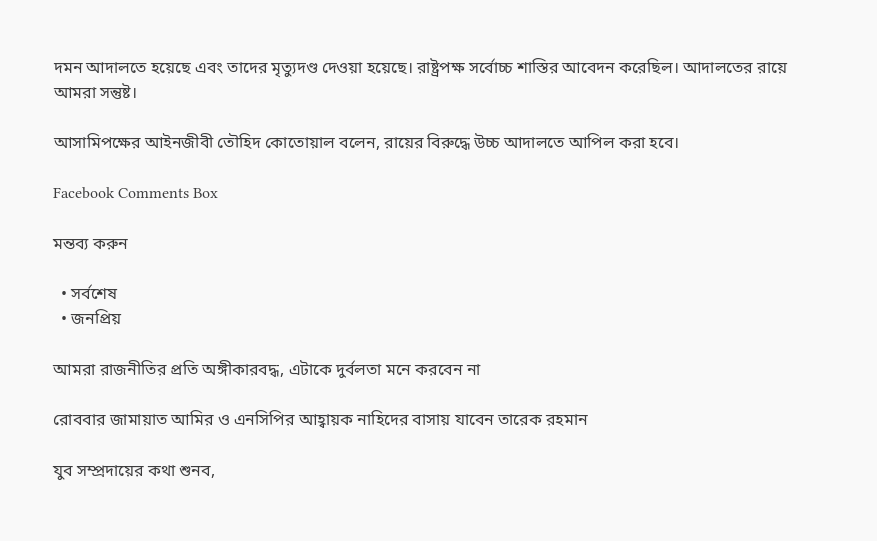দমন আদালতে হয়েছে এবং তাদের মৃত্যুদণ্ড দেওয়া হয়েছে। রাষ্ট্রপক্ষ সর্বোচ্চ শাস্তির আবেদন করেছিল। আদালতের রায়ে আমরা সন্তুষ্ট।

আসামিপক্ষের আইনজীবী তৌহিদ কোতোয়াল বলেন, রায়ের বিরুদ্ধে উচ্চ আদালতে আপিল করা হবে।

Facebook Comments Box

মন্তব্য করুন

  • সর্বশেষ
  • জনপ্রিয়

আমরা রাজনীতির প্রতি অঙ্গীকারবদ্ধ, এটাকে দুর্বলতা মনে করবেন না

রোববার জামায়াত আমির ও এনসিপির আহ্বায়ক নাহিদের বাসায় যাবেন তারেক রহমান

যুব সম্প্রদায়ের কথা শুনব,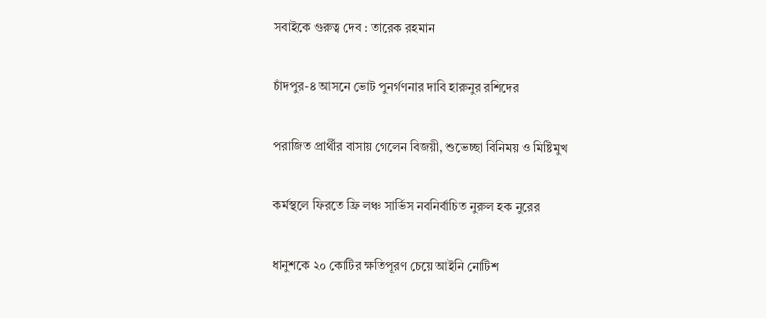সবাইকে গুরুত্ব দেব : তারেক রহমান

চাঁদপুর-৪ আসনে ভোট পুনর্গণনার দাবি হারুনুর রশিদের

পরাজিত প্রার্থীর বাসায় গেলেন বিজয়ী, শুভেচ্ছা বিনিময় ও মিষ্টিমুখ

কর্মস্থলে ফিরতে ফ্রি লঞ্চ সার্ভিস নবনির্বাচিত নুরুল হক নুরের

ধানুশকে ২০ কোটির ক্ষতিপূরণ চেয়ে আইনি নোটিশ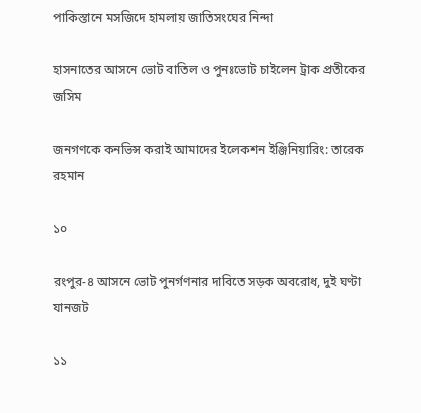পাকিস্তানে মসজিদে হামলায় জাতিসংঘের নিন্দা

হাসনাতের আসনে ভোট বাতিল ও পুনঃভোট চাইলেন ট্রাক প্রতীকের জসিম

জনগণকে কনভিন্স করাই আমাদের ইলেকশন ইঞ্জিনিয়ারিং: তারেক রহমান

১০

রংপুর-৪ আসনে ভোট পুনর্গণনার দাবিতে সড়ক অবরোধ, দুই ঘণ্টা যানজট

১১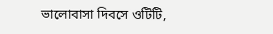ভালোবাসা দিবসে ওটিটি,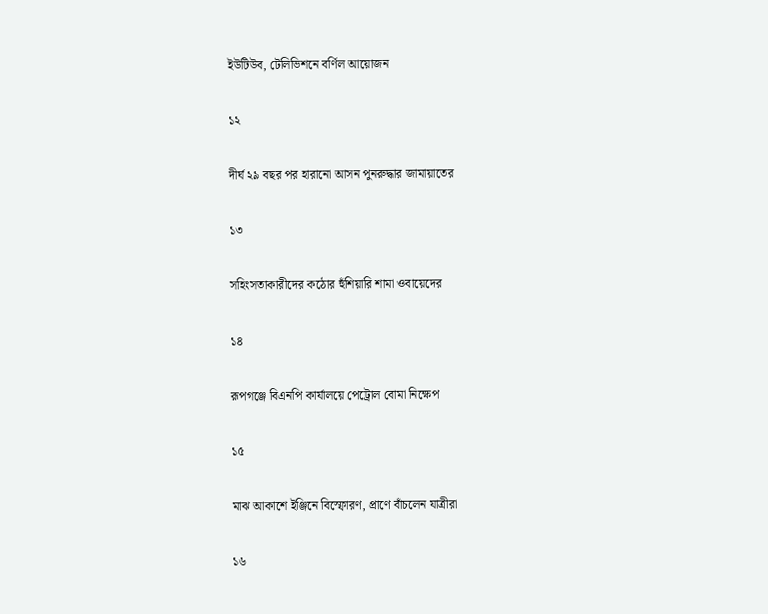ইউটিউব, টেলিভিশনে বর্ণিল আয়োজন

১২

দীর্ঘ ২৯ বছর পর হারানো আসন পুনরুদ্ধার জামায়াতের

১৩

সহিংসতাকারীদের কঠোর হুঁশিয়ারি শামা ওবায়েদের

১৪

রূপগঞ্জে বিএনপি কার্যালয়ে পেট্রোল বোমা নিক্ষেপ

১৫

মাঝ আকাশে ইঞ্জিনে বিস্ফোরণ, প্রাণে বাঁচলেন যাত্রীরা

১৬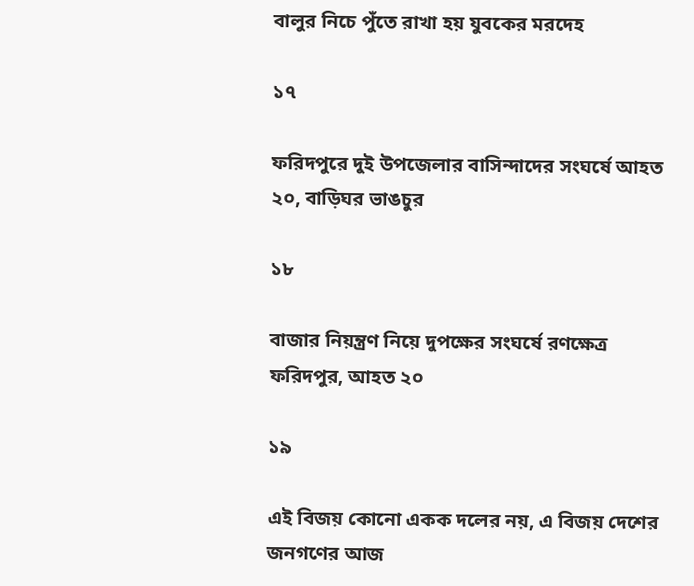বালুর নিচে পুঁতে রাখা হয় যুবকের মরদেহ

১৭

ফরিদপুরে দুই উপজেলার বাসিন্দাদের সংঘর্ষে আহত ২০, বাড়িঘর ভাঙচুর

১৮

বাজার নিয়ন্ত্রণ নিয়ে দুপক্ষের সংঘর্ষে রণক্ষেত্র ফরিদপুর, আহত ২০

১৯

এই বিজয় কোনো একক দলের নয়, এ বিজয় দেশের জনগণের আজ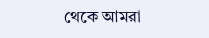থেকে আমরা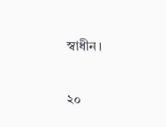স্বাধীন।

২০